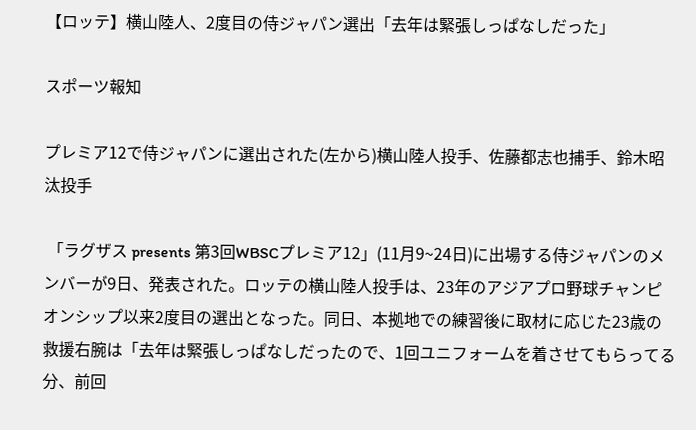【ロッテ】横山陸人、2度目の侍ジャパン選出「去年は緊張しっぱなしだった」

スポーツ報知

プレミア12で侍ジャパンに選出された(左から)横山陸人投手、佐藤都志也捕手、鈴木昭汰投手

 「ラグザス presents 第3回WBSCプレミア12」(11月9~24日)に出場する侍ジャパンのメンバーが9日、発表された。ロッテの横山陸人投手は、23年のアジアプロ野球チャンピオンシップ以来2度目の選出となった。同日、本拠地での練習後に取材に応じた23歳の救援右腕は「去年は緊張しっぱなしだったので、1回ユニフォームを着させてもらってる分、前回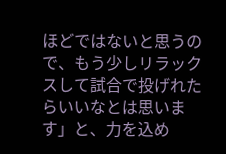ほどではないと思うので、もう少しリラックスして試合で投げれたらいいなとは思います」と、力を込め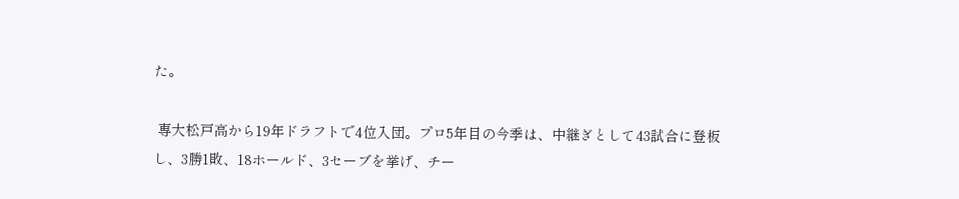た。

 専大松戸高から19年ドラフトで4位入団。プロ5年目の今季は、中継ぎとして43試合に登板し、3勝1敗、18ホールド、3セーブを挙げ、チー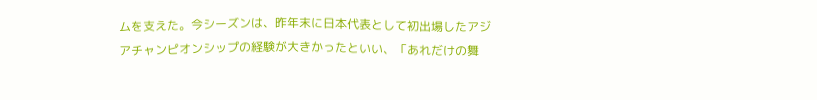ムを支えた。今シーズンは、昨年末に日本代表として初出場したアジアチャンピオンシップの経験が大きかったといい、「あれだけの舞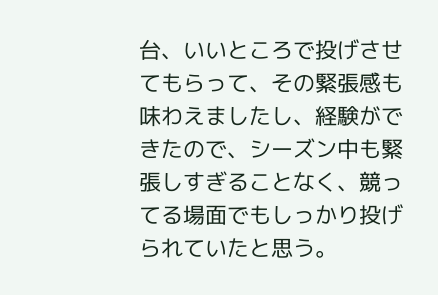台、いいところで投げさせてもらって、その緊張感も味わえましたし、経験ができたので、シーズン中も緊張しすぎることなく、競ってる場面でもしっかり投げられていたと思う。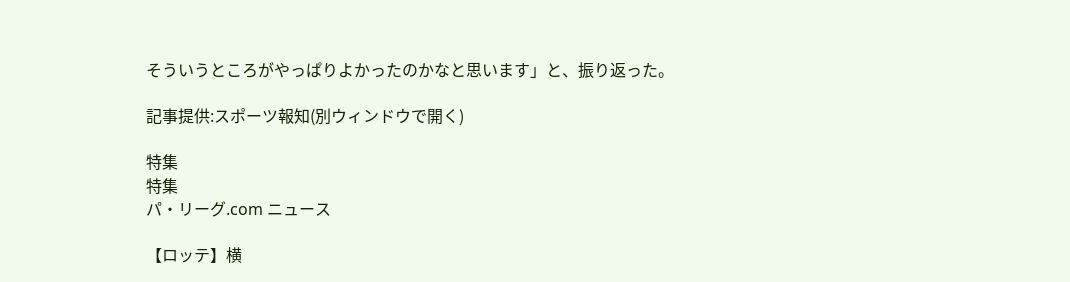そういうところがやっぱりよかったのかなと思います」と、振り返った。

記事提供:スポーツ報知(別ウィンドウで開く)

特集
特集
パ・リーグ.com ニュース

【ロッテ】横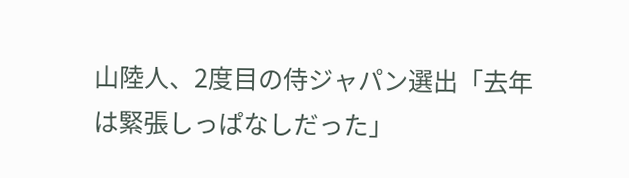山陸人、2度目の侍ジャパン選出「去年は緊張しっぱなしだった」